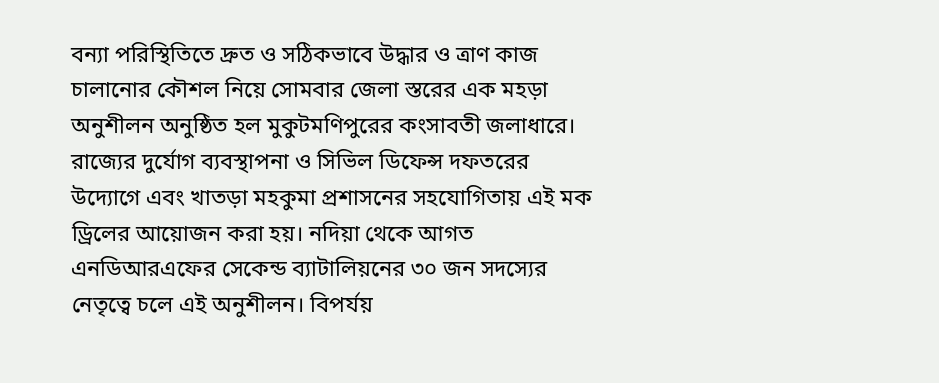বন্যা পরিস্থিতিতে দ্রুত ও সঠিকভাবে উদ্ধার ও ত্রাণ কাজ চালানোর কৌশল নিয়ে সোমবার জেলা স্তরের এক মহড়া অনুশীলন অনুষ্ঠিত হল মুকুটমণিপুরের কংসাবতী জলাধারে। রাজ্যের দুর্যোগ ব্যবস্থাপনা ও সিভিল ডিফেন্স দফতরের উদ্যোগে এবং খাতড়া মহকুমা প্রশাসনের সহযোগিতায় এই মক ড্রিলের আয়োজন করা হয়। নদিয়া থেকে আগত এনডিআরএফের সেকেন্ড ব্যাটালিয়নের ৩০ জন সদস্যের নেতৃত্বে চলে এই অনুশীলন। বিপর্যয়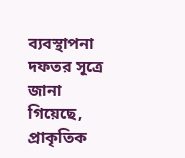ব্যবস্থাপনা দফতর সূত্রে জানা গিয়েছে, প্রাকৃতিক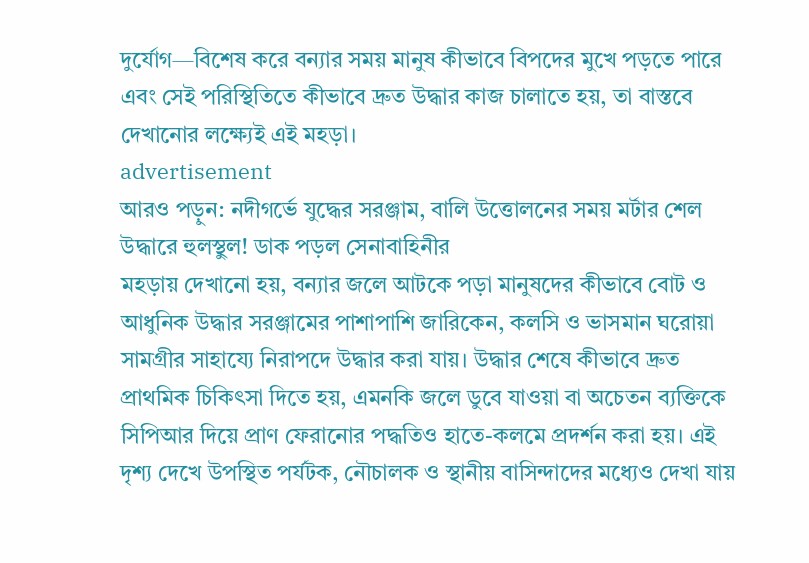দুর্যোগ—বিশেষ করে বন্যার সময় মানুষ কীভাবে বিপদের মুখে পড়তে পারে এবং সেই পরিস্থিতিতে কীভাবে দ্রুত উদ্ধার কাজ চালাতে হয়, তা বাস্তবে দেখানোর লক্ষ্যেই এই মহড়া।
advertisement
আরও পড়ুন: নদীগর্ভে যুদ্ধের সরঞ্জাম, বালি উত্তোলনের সময় মর্টার শেল উদ্ধারে হুলস্থুল! ডাক পড়ল সেনাবাহিনীর
মহড়ায় দেখানো হয়, বন্যার জলে আটকে পড়া মানুষদের কীভাবে বোট ও আধুনিক উদ্ধার সরঞ্জামের পাশাপাশি জারিকেন, কলসি ও ভাসমান ঘরোয়া সামগ্রীর সাহায্যে নিরাপদে উদ্ধার করা যায়। উদ্ধার শেষে কীভাবে দ্রুত প্রাথমিক চিকিৎসা দিতে হয়, এমনকি জলে ডুবে যাওয়া বা অচেতন ব্যক্তিকে সিপিআর দিয়ে প্রাণ ফেরানোর পদ্ধতিও হাতে-কলমে প্রদর্শন করা হয়। এই দৃশ্য দেখে উপস্থিত পর্যটক, নৌচালক ও স্থানীয় বাসিন্দাদের মধ্যেও দেখা যায়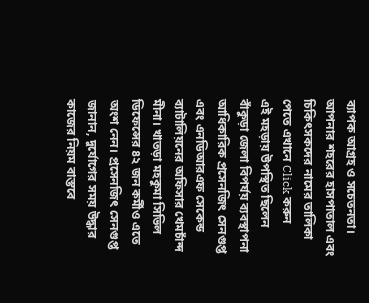ব্যাপক আগ্রহ ও সচেতনতা।
আপনার শহরের হাসপাতাল এবং চিকিৎসকদের নামের তালিকা পেতে এখানে Click করুন
এই মহড়ায় উপস্থিত ছিলেন বাঁকুড়া জেলা বিপর্যয় ব্যবস্থাপনা আধিকারিক প্রসেনজিৎ সেনগুপ্ত এবং এনডিআরএফ সেকেন্ড ব্যাটালিয়নের অফিসার খেমচাঁন্দ মীনা। খাতড়া মহকুমা সিভিল ডিফেন্সের ৪২ জন কর্মীও এতে অংশ নেন। প্রসেনজিৎ সেনগুপ্ত জানান, দুর্যোগের সময় উদ্ধার কাজের নিয়ম বাস্তবে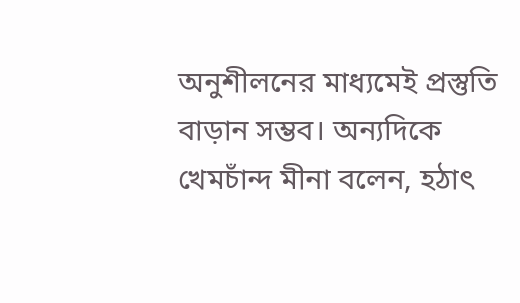অনুশীলনের মাধ্যমেই প্রস্তুতি বাড়ান সম্ভব। অন্যদিকে খেমচাঁন্দ মীনা বলেন, হঠাৎ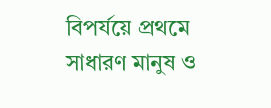বিপর্যয়ে প্রথমে সাধারণ মানুষ ও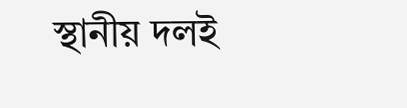স্থানীয় দলই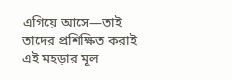এগিয়ে আসে—তাই তাদের প্রশিক্ষিত করাই এই মহড়ার মূল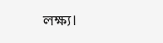লক্ষ্য।